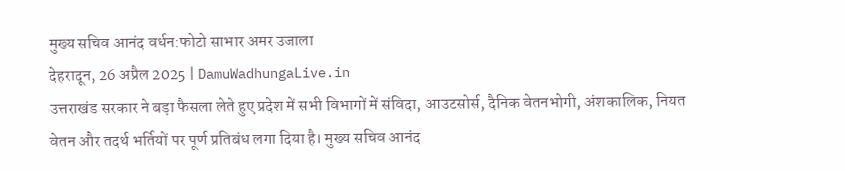मुख्य सचिव आनंद वर्धन:फोटो साभार अमर उजाला
देहरादून, 26 अप्रैल 2025 | DamuWadhungaLive.in
उत्तराखंड सरकार ने बड़ा फैसला लेते हुए प्रदेश में सभी विभागों में संविदा, आउटसोर्स, दैनिक वेतनभोगी, अंशकालिक, नियत वेतन और तदर्थ भर्तियों पर पूर्ण प्रतिबंध लगा दिया है। मुख्य सचिव आनंद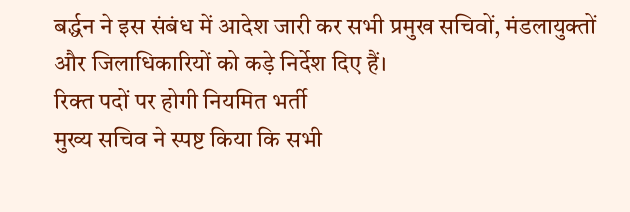बर्द्धन ने इस संबंध में आदेश जारी कर सभी प्रमुख सचिवों, मंडलायुक्तों और जिलाधिकारियों को कड़े निर्देश दिए हैं।
रिक्त पदों पर होगी नियमित भर्ती
मुख्य सचिव ने स्पष्ट किया कि सभी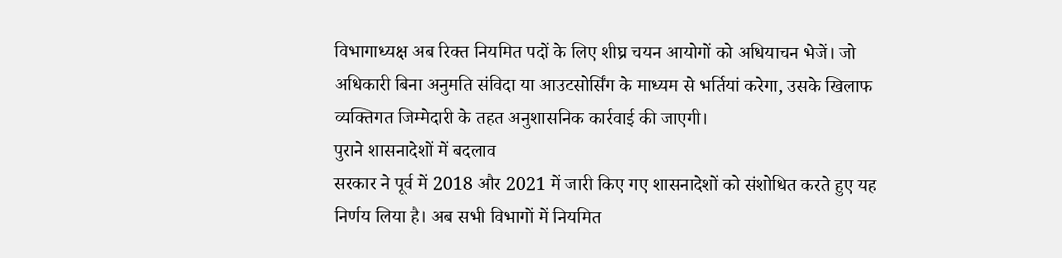विभागाध्यक्ष अब रिक्त नियमित पदों के लिए शीघ्र चयन आयोगों को अधियाचन भेजें। जो अधिकारी बिना अनुमति संविदा या आउटसोर्सिंग के माध्यम से भर्तियां करेगा, उसके खिलाफ व्यक्तिगत जिम्मेदारी के तहत अनुशासनिक कार्रवाई की जाएगी।
पुराने शासनादेशों में बदलाव
सरकार ने पूर्व में 2018 और 2021 में जारी किए गए शासनादेशों को संशोधित करते हुए यह निर्णय लिया है। अब सभी विभागों में नियमित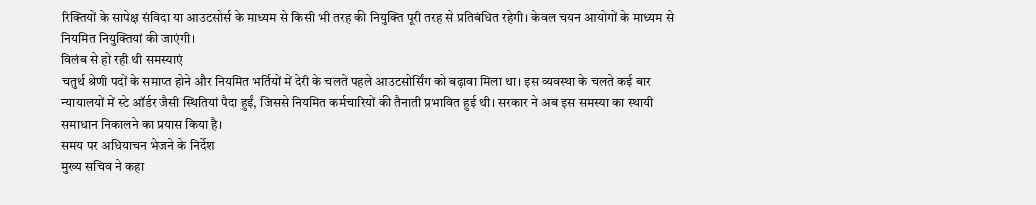रिक्तियों के सापेक्ष संविदा या आउटसोर्स के माध्यम से किसी भी तरह की नियुक्ति पूरी तरह से प्रतिबंधित रहेगी। केवल चयन आयोगों के माध्यम से नियमित नियुक्तियां की जाएंगी।
विलंब से हो रही थी समस्याएं
चतुर्थ श्रेणी पदों के समाप्त होने और नियमित भर्तियों में देरी के चलते पहले आउटसोर्सिंग को बढ़ावा मिला था। इस व्यवस्था के चलते कई बार न्यायालयों में स्टे ऑर्डर जैसी स्थितियां पैदा हुईं, जिससे नियमित कर्मचारियों की तैनाती प्रभावित हुई थी। सरकार ने अब इस समस्या का स्थायी समाधान निकालने का प्रयास किया है।
समय पर अधियाचन भेजने के निर्देश
मुख्य सचिव ने कहा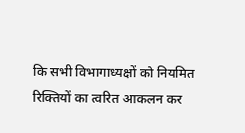कि सभी विभागाध्यक्षों को नियमित रिक्तियों का त्वरित आकलन कर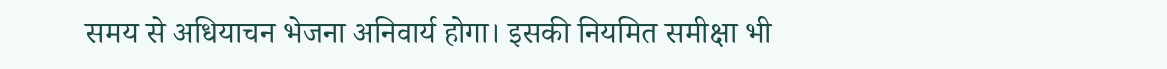समय से अधियाचन भेजना अनिवार्य होगा। इसकी नियमित समीक्षा भी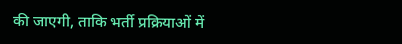की जाएगी, ताकि भर्ती प्रक्रियाओं में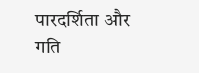पारदर्शिता और गति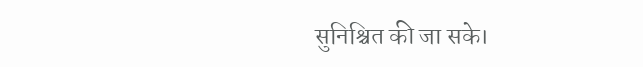सुनिश्चित की जा सके।